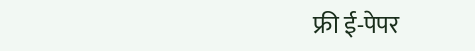फ्री ई-पेपर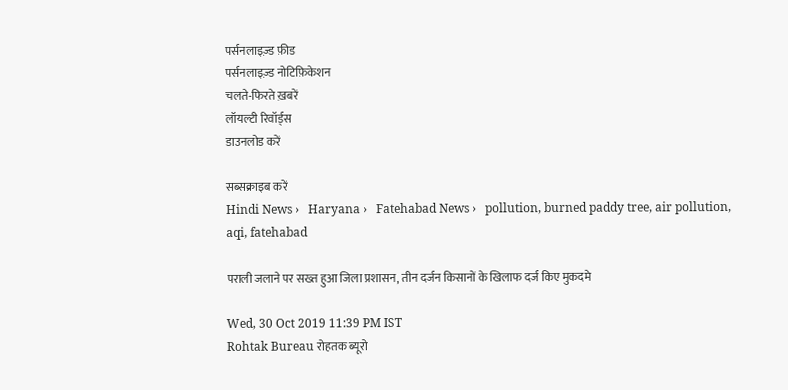पर्सनलाइज़्ड फ़ीड
पर्सनलाइज़्ड नोटिफ़िकेशन
चलते-फिरते ख़बरें
लॉयल्टी रिवॉर्ड्स
डाउनलोड करें

सब्सक्राइब करें
Hindi News ›   Haryana ›   Fatehabad News ›   pollution, burned paddy tree, air pollution, aqi, fatehabad

पराली जलाने पर सख्त हुआ जिला प्रशासन, तीन दर्जन किसानों के खिलाफ दर्ज किए मुकदमे

Wed, 30 Oct 2019 11:39 PM IST
Rohtak Bureau रोहतक ब्यूरो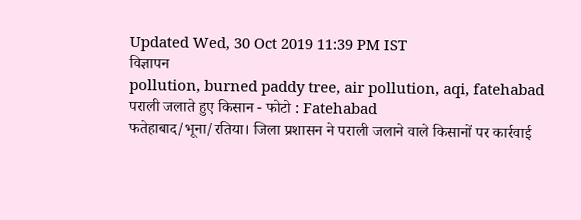Updated Wed, 30 Oct 2019 11:39 PM IST
विज्ञापन
pollution, burned paddy tree, air pollution, aqi, fatehabad
पराली जलाते हुए किसान - फोटो : Fatehabad
फतेहाबाद/भूना/रतिया। जिला प्रशासन ने पराली जलाने वाले किसानों पर कार्रवाई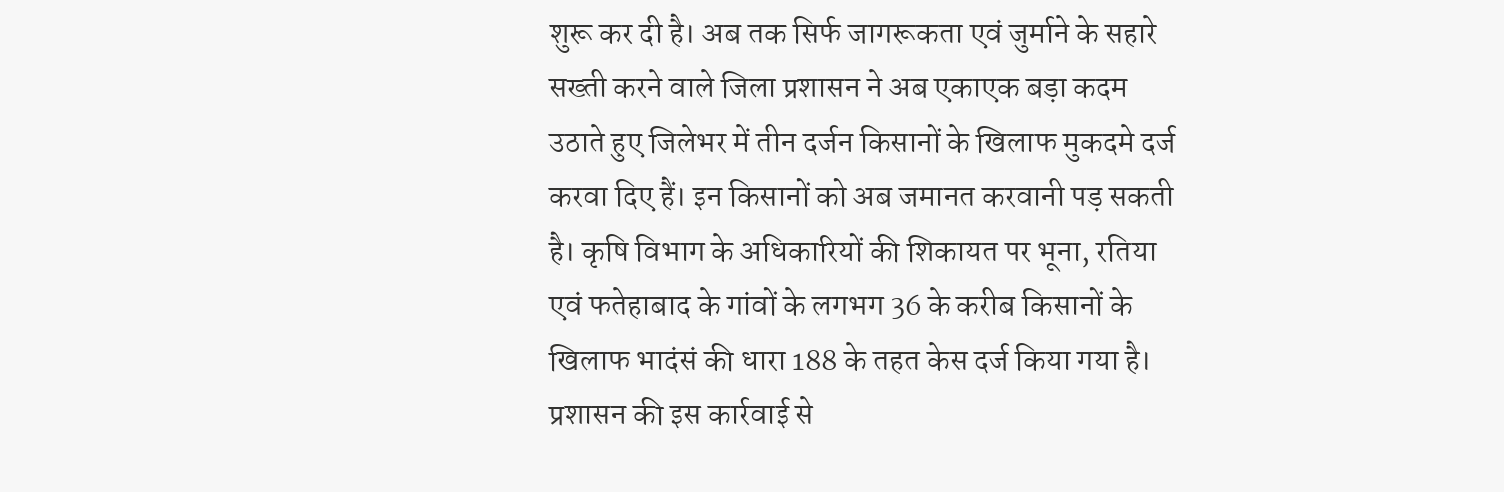शुरू कर दी है। अब तक सिर्फ जागरूकता एवं जुर्माने के सहारे सख्ती करने वाले जिला प्रशासन ने अब एकाएक बड़ा कदम उठाते हुए जिलेभर में तीन दर्जन किसानों के खिलाफ मुकदमे दर्ज करवा दिए हैं। इन किसानों को अब जमानत करवानी पड़ सकती है। कृषि विभाग के अधिकारियों की शिकायत पर भूना, रतिया एवं फतेहाबाद के गांवों के लगभग 36 के करीब किसानों के खिलाफ भादंसं की धारा 188 के तहत केस दर्ज किया गया है। प्रशासन की इस कार्रवाई से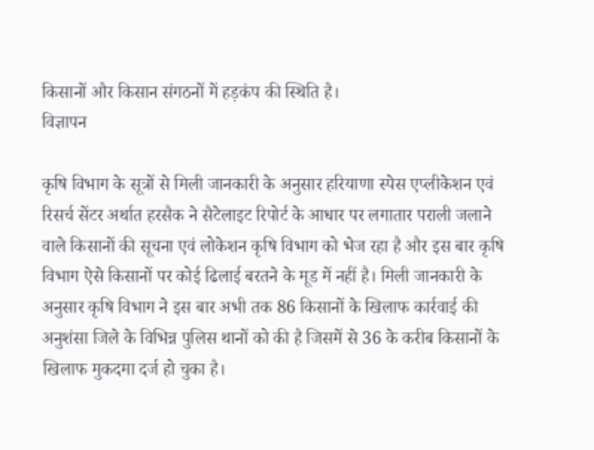किसानों और किसान संगठनों में हड़कंप की स्थिति है।
विज्ञापन

कृषि विभाग के सूत्रों से मिली जानकारी के अनुसार हरियाणा स्पेस एप्लीकेशन एवं रिसर्च सेंटर अर्थात हरसैक ने सैटेलाइट रिपोर्ट के आधार पर लगातार पराली जलाने वाले किसानों की सूचना एवं लोकेशन कृषि विभाग को भेज रहा है और इस बार कृषि विभाग ऐसे किसानों पर कोई ढिलाई बरतने के मूड में नहीं है। मिली जानकारी के अनुसार कृषि विभाग ने इस बार अभी तक 86 किसानों के खिलाफ कार्रवाई की अनुशंसा जिले के विभिन्न पुलिस थानों को की है जिसमें से 36 के करीब किसानों के खिलाफ मुकदमा दर्ज हो चुका है।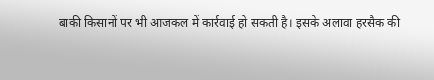बाकी किसानों पर भी आजकल में कार्रवाई हो सकती है। इसके अलावा हरसैक की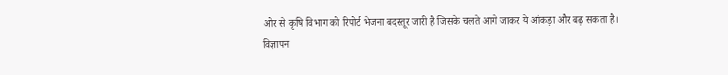ओर से कृषि विभाग को रिपोर्ट भेजना बदस्तूर जारी है जिसके चलते आगे जाकर ये आंकड़ा और बढ़ सकता है।
विज्ञापन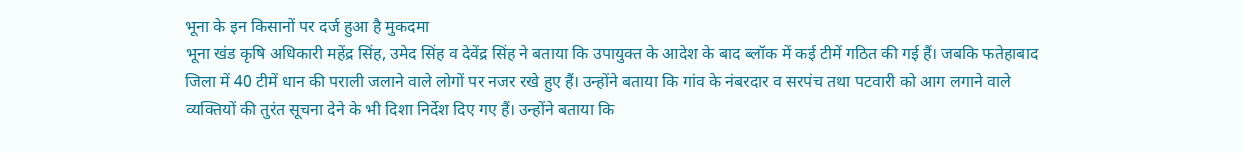भूना के इन किसानों पर दर्ज हुआ है मुकदमा
भूना खंड कृषि अधिकारी महेंद्र सिंह, उमेद सिंह व देवेंद्र सिंह ने बताया कि उपायुक्त के आदेश के बाद ब्लॉक में कई टीमें गठित की गई हैं। जबकि फतेहाबाद जिला में 40 टीमें धान की पराली जलाने वाले लोगों पर नजर रखे हुए हैं। उन्होंने बताया कि गांव के नंबरदार व सरपंच तथा पटवारी को आग लगाने वाले व्यक्तियों की तुरंत सूचना देने के भी दिशा निर्देश दिए गए हैं। उन्होंने बताया कि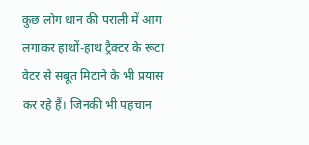कुछ लोग धान की पराली में आग लगाकर हाथों-हाथ ट्रैक्टर के रूटा वेटर से सबूत मिटाने के भी प्रयास कर रहे हैं। जिनकी भी पहचान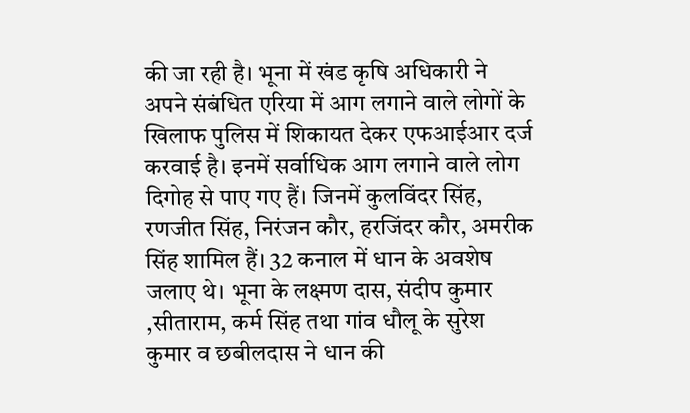की जा रही है। भूना में खंड कृषि अधिकारी ने अपने संबंधित एरिया में आग लगाने वाले लोगों के खिलाफ पुलिस में शिकायत देकर एफआईआर दर्ज करवाई है। इनमें सर्वाधिक आग लगाने वाले लोग दिगोह से पाए गए हैं। जिनमें कुलविंदर सिंह, रणजीत सिंह, निरंजन कौर, हरजिंदर कौर, अमरीक सिंह शामिल हैं। 32 कनाल में धान के अवशेष जलाए थे। भूना के लक्ष्मण दास, संदीप कुमार ,सीताराम, कर्म सिंह तथा गांव धौलू के सुरेश कुमार व छबीलदास ने धान की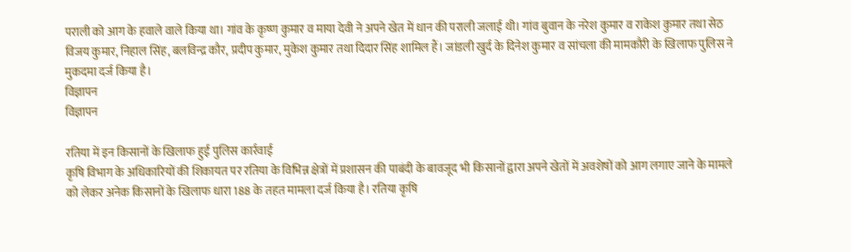पराली को आग के हवाले वाले किया था। गांव के कृष्ण कुमार व माया देवी ने अपने खेत में धान की पराली जलाई थी। गांव बुवान के नरेश कुमार व राकेश कुमार तथा सेठ विजय कुमार, निहाल सिंह, बलविन्द्र कौर, प्रदीप कुमार, मुकेश कुमार तथा दिदार सिंह शामिल हैं। जांडली खुर्द के दिनेश कुमार व सांचला की मामकौरी के खिलाफ पुलिस ने मुकदमा दर्ज किया है।
विज्ञापन
विज्ञापन

रतिया में इन किसानों के खिलाफ हुई पुलिस कार्रवाई
कृषि विभाग के अधिकारियों की शिकायत पर रतिया के विभिन्न क्षेत्रों में प्रशासन की पाबंदी के बावजूद भी किसानों द्वारा अपने खेतों में अवशेषों को आग लगाए जाने के मामले को लेकर अनेक किसानों के खिलाफ धारा 188 के तहत मामला दर्ज किया है। रतिया कृषि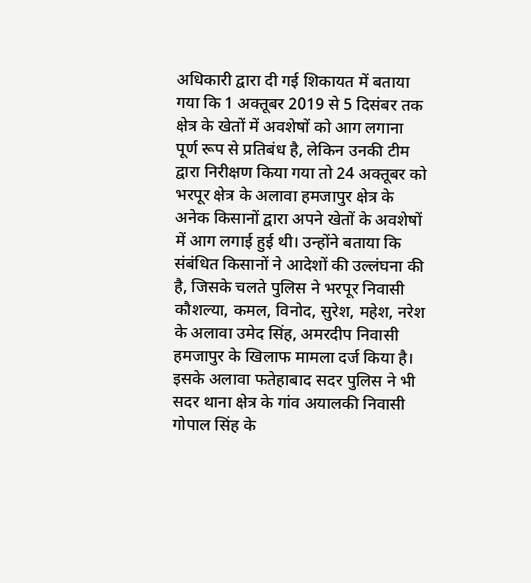अधिकारी द्वारा दी गई शिकायत में बताया गया कि 1 अक्तूबर 2019 से 5 दिसंबर तक क्षेत्र के खेतों में अवशेषों को आग लगाना पूर्ण रूप से प्रतिबंध है, लेकिन उनकी टीम द्वारा निरीक्षण किया गया तो 24 अक्तूबर को भरपूर क्षेत्र के अलावा हमजापुर क्षेत्र के अनेक किसानों द्वारा अपने खेतों के अवशेषों में आग लगाई हुई थी। उन्होंने बताया कि संबंधित किसानों ने आदेशों की उल्लंघना की है, जिसके चलते पुलिस ने भरपूर निवासी कौशल्या, कमल, विनोद, सुरेश, महेश, नरेश के अलावा उमेद सिंह, अमरदीप निवासी हमजापुर के खिलाफ मामला दर्ज किया है। इसके अलावा फतेहाबाद सदर पुलिस ने भी सदर थाना क्षेत्र के गांव अयालकी निवासी गोपाल सिंह के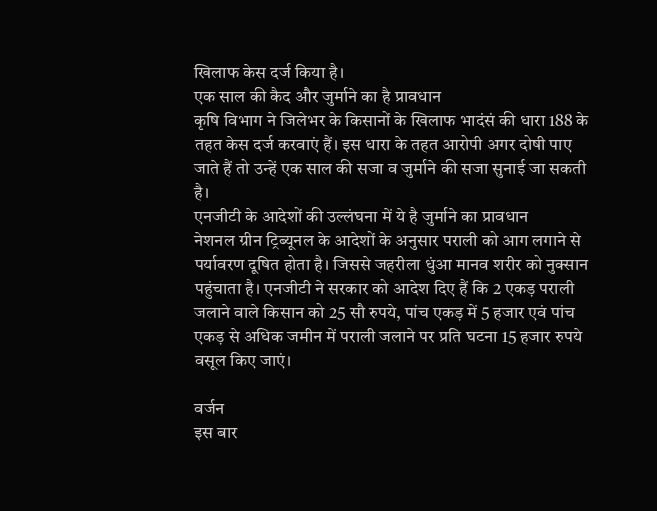खिलाफ केस दर्ज किया है।
एक साल की कैद और जुर्माने का है प्रावधान
कृषि विभाग ने जिलेभर के किसानों के खिलाफ भादंसं की धारा 188 के तहत केस दर्ज करवाएं हैं। इस धारा के तहत आरोपी अगर दोषी पाए जाते हैं तो उन्हें एक साल की सजा व जुर्माने की सजा सुनाई जा सकती है।
एनजीटी के आदेशों की उल्लंघना में ये है जुर्माने का प्रावधान
नेशनल ग्रीन ट्रिब्यूनल के आदेशों के अनुसार पराली को आग लगाने से पर्यावरण दूषित होता है। जिससे जहरीला धुंआ मानव शरीर को नुक्सान पहुंचाता है। एनजीटी ने सरकार को आदेश दिए हैं कि 2 एकड़ पराली जलाने वाले किसान को 25 सौ रुपये, पांच एकड़ में 5 हजार एवं पांच एकड़ से अधिक जमीन में पराली जलाने पर प्रति घटना 15 हजार रुपये वसूल किए जाएं।

वर्जन
इस बार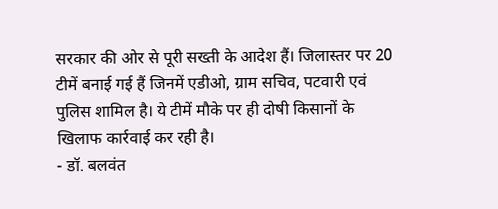सरकार की ओर से पूरी सख्ती के आदेश हैं। जिलास्तर पर 20 टीमें बनाई गई हैं जिनमें एडीओ, ग्राम सचिव, पटवारी एवं पुलिस शामिल है। ये टीमें मौके पर ही दोषी किसानों के खिलाफ कार्रवाई कर रही है।
- डॉ. बलवंत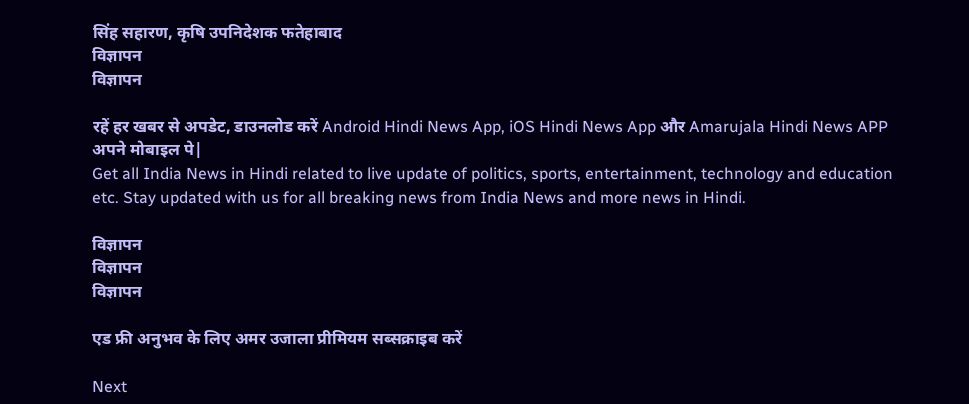सिंह सहारण, कृषि उपनिदेशक फतेहाबाद
विज्ञापन
विज्ञापन

रहें हर खबर से अपडेट, डाउनलोड करें Android Hindi News App, iOS Hindi News App और Amarujala Hindi News APP अपने मोबाइल पे|
Get all India News in Hindi related to live update of politics, sports, entertainment, technology and education etc. Stay updated with us for all breaking news from India News and more news in Hindi.

विज्ञापन
विज्ञापन
विज्ञापन

एड फ्री अनुभव के लिए अमर उजाला प्रीमियम सब्सक्राइब करें

Next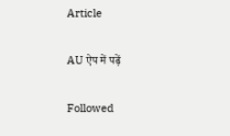Article

AU ऐप में पढ़ें

Followed